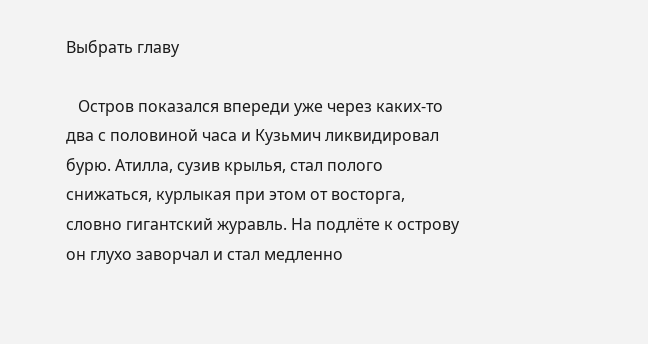Выбрать главу

   Остров показался впереди уже через каких-то два с половиной часа и Кузьмич ликвидировал бурю. Атилла, сузив крылья, стал полого снижаться, курлыкая при этом от восторга, словно гигантский журавль. На подлёте к острову он глухо заворчал и стал медленно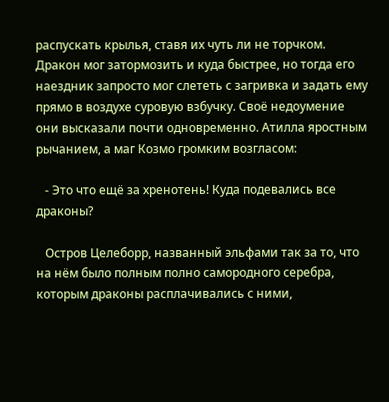распускать крылья, ставя их чуть ли не торчком. Дракон мог затормозить и куда быстрее, но тогда его наездник запросто мог слететь с загривка и задать ему прямо в воздухе суровую взбучку. Своё недоумение они высказали почти одновременно. Атилла яростным рычанием, а маг Козмо громким возгласом:

   - Это что ещё за хренотень! Куда подевались все драконы?

   Остров Целеборр, названный эльфами так за то, что на нём было полным полно самородного серебра, которым драконы расплачивались с ними,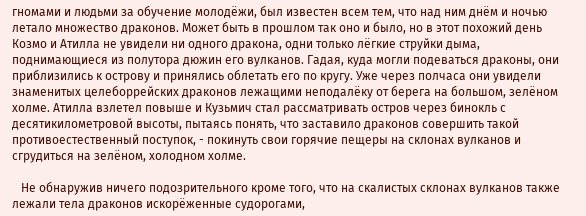гномами и людьми за обучение молодёжи, был известен всем тем, что над ним днём и ночью летало множество драконов. Может быть в прошлом так оно и было, но в этот похожий день Козмо и Атилла не увидели ни одного дракона, одни только лёгкие струйки дыма, поднимающиеся из полутора дюжин его вулканов. Гадая, куда могли подеваться драконы, они приблизились к острову и принялись облетать его по кругу. Уже через полчаса они увидели знаменитых целеборрейских драконов лежащими неподалёку от берега на большом, зелёном холме. Атилла взлетел повыше и Кузьмич стал рассматривать остров через бинокль с десятикилометровой высоты, пытаясь понять, что заставило драконов совершить такой противоестественный поступок, - покинуть свои горячие пещеры на склонах вулканов и сгрудиться на зелёном, холодном холме.

   Не обнаружив ничего подозрительного кроме того, что на скалистых склонах вулканов также лежали тела драконов искорёженные судорогами,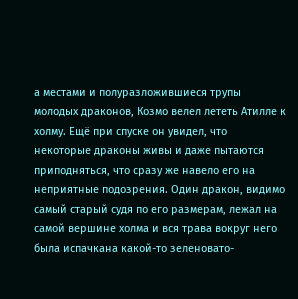а местами и полуразложившиеся трупы молодых драконов, Козмо велел лететь Атилле к холму. Ещё при спуске он увидел, что некоторые драконы живы и даже пытаются приподняться, что сразу же навело его на неприятные подозрения. Один дракон, видимо самый старый судя по его размерам, лежал на самой вершине холма и вся трава вокруг него была испачкана какой-то зеленовато-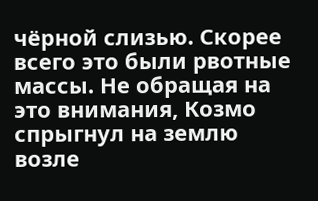чёрной слизью. Скорее всего это были рвотные массы. Не обращая на это внимания, Козмо спрыгнул на землю возле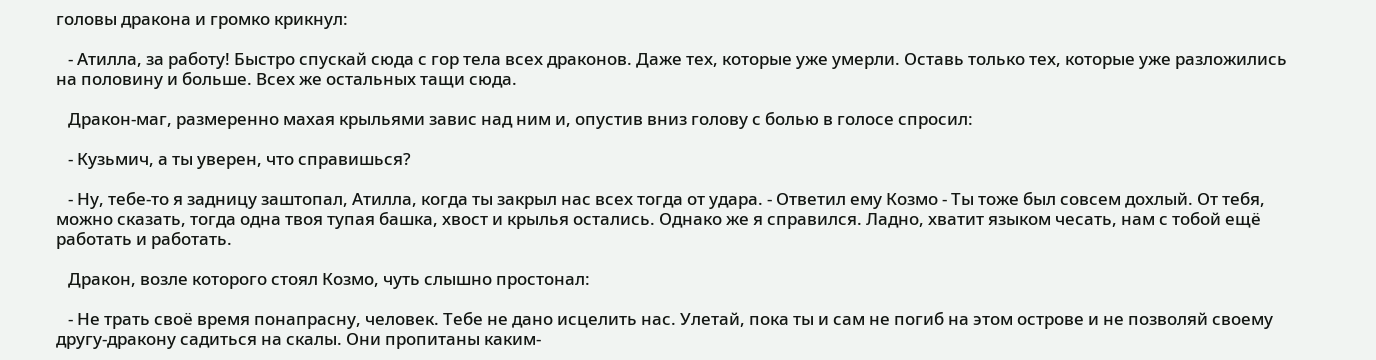головы дракона и громко крикнул:

   - Атилла, за работу! Быстро спускай сюда с гор тела всех драконов. Даже тех, которые уже умерли. Оставь только тех, которые уже разложились на половину и больше. Всех же остальных тащи сюда.

   Дракон-маг, размеренно махая крыльями завис над ним и, опустив вниз голову с болью в голосе спросил:

   - Кузьмич, а ты уверен, что справишься?

   - Ну, тебе-то я задницу заштопал, Атилла, когда ты закрыл нас всех тогда от удара. - Ответил ему Козмо - Ты тоже был совсем дохлый. От тебя, можно сказать, тогда одна твоя тупая башка, хвост и крылья остались. Однако же я справился. Ладно, хватит языком чесать, нам с тобой ещё работать и работать.

   Дракон, возле которого стоял Козмо, чуть слышно простонал:

   - Не трать своё время понапрасну, человек. Тебе не дано исцелить нас. Улетай, пока ты и сам не погиб на этом острове и не позволяй своему другу-дракону садиться на скалы. Они пропитаны каким-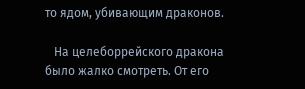то ядом, убивающим драконов.

   На целеборрейского дракона было жалко смотреть. От его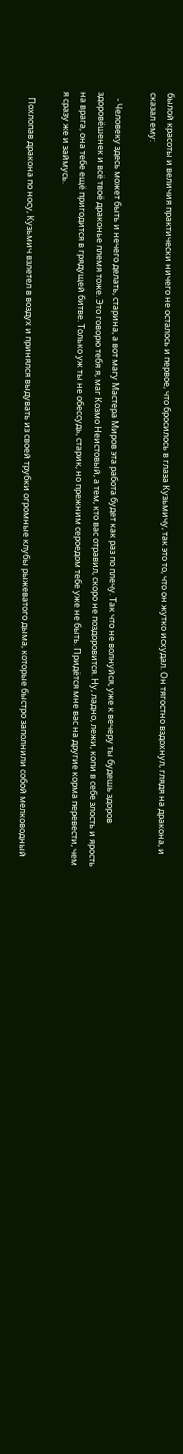былой красоты и величия практически ничего не осталось и первое, что бросилось в глаза Кузьмичу, так это то, что он жутко исхудал. Он тягостно вздохнул, глядя на дракона, и сказал ему:

   - Человеку здесь может быть и нечего делать, старина, а вот магу Мастера Миров эта работа будет как раз по плечу. Так что не волнуйся, уже к вечеру ты будешь здоров здоровёшенек и всё твоё драконье племя тоже. Это говорю тебя я, маг Козмо Неистовый, а тем, кто вас отравил, скоро не поздоровится. Ну, ладно, лежи, копи в себе злость и ярость на врага, она тебе ещё пригодится в грядущей битве. Только уж ты не обессудь, старик, но прежним сероедом тебе уже не быть. Придётся мне вас на другие корма перевести, чем я сразу же и займусь.

   Похлопав дракона по носу, Кузьмич взлетел в воздух и принялся выдувать из своей трубки огромные клубы рыжеватого дыма, которые быстро заполнили собой мелководный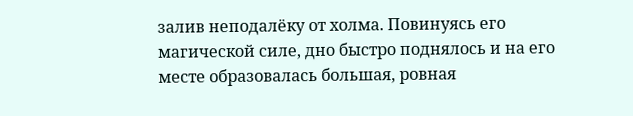залив неподалёку от холма. Повинуясь его магической силе, дно быстро поднялось и на его месте образовалась большая, ровная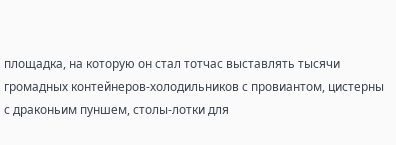площадка, на которую он стал тотчас выставлять тысячи громадных контейнеров-холодильников с провиантом, цистерны с драконьим пуншем, столы-лотки для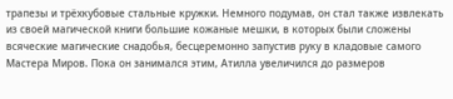трапезы и трёхкубовые стальные кружки. Немного подумав, он стал также извлекать из своей магической книги большие кожаные мешки, в которых были сложены всяческие магические снадобья, бесцеремонно запустив руку в кладовые самого Мастера Миров. Пока он занимался этим, Атилла увеличился до размеров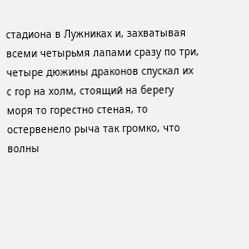стадиона в Лужниках и, захватывая всеми четырьмя лапами сразу по три, четыре дюжины драконов спускал их с гор на холм, стоящий на берегу моря то горестно стеная, то остервенело рыча так громко, что волны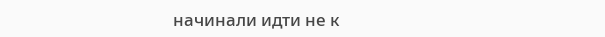начинали идти не к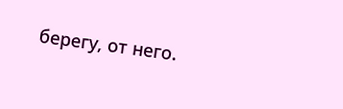берегу, от него.